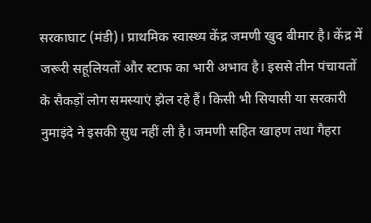सरकाघाट (मंडी)। प्राथमिक स्वास्थ्य केंद्र जमणी खुद बीमार है। केंद्र में जरूरी सहूलियतों और स्टाफ का भारी अभाव है। इससे तीन पंचायतों के सैकड़ों लोग समस्याएं झेल रहे हैं। किसी भी सियासी या सरकारी नुमाइंदे ने इसकी सुध नहीं ली है। जमणी सहित खाहण तथा गैहरा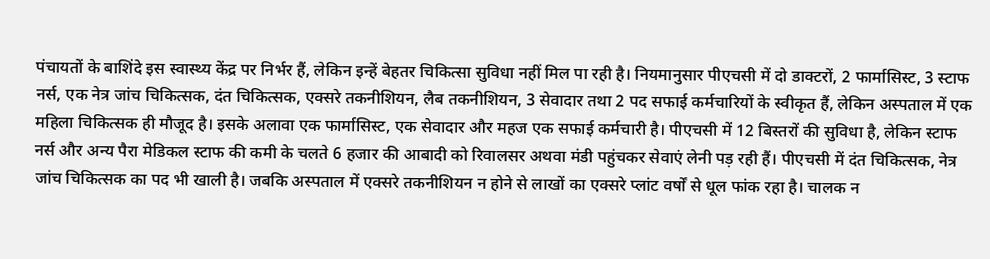पंचायतों के बाशिंदे इस स्वास्थ्य केंद्र पर निर्भर हैं, लेकिन इन्हें बेहतर चिकित्सा सुविधा नहीं मिल पा रही है। नियमानुसार पीएचसी में दो डाक्टरों, 2 फार्मासिस्ट, 3 स्टाफ नर्स, एक नेत्र जांच चिकित्सक, दंत चिकित्सक, एक्सरे तकनीशियन, लैब तकनीशियन, 3 सेवादार तथा 2 पद सफाई कर्मचारियों के स्वीकृत हैं, लेकिन अस्पताल में एक महिला चिकित्सक ही मौजूद है। इसके अलावा एक फार्मासिस्ट, एक सेवादार और महज एक सफाई कर्मचारी है। पीएचसी में 12 बिस्तरों की सुविधा है, लेकिन स्टाफ नर्स और अन्य पैरा मेडिकल स्टाफ की कमी के चलते 6 हजार की आबादी को रिवालसर अथवा मंडी पहुंचकर सेवाएं लेनी पड़ रही हैं। पीएचसी में दंत चिकित्सक, नेत्र जांच चिकित्सक का पद भी खाली है। जबकि अस्पताल में एक्सरे तकनीशियन न होने से लाखों का एक्सरे प्लांट वर्षों से धूल फांक रहा है। चालक न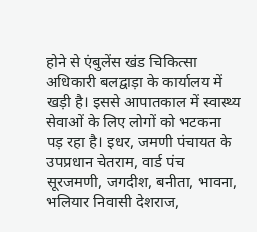होने से एंबुलेंस खंड चिकित्सा अधिकारी बलद्वाड़ा के कार्यालय में खड़ी है। इससे आपातकाल में स्वास्थ्य सेवाओं के लिए लोगों को भटकना पड़ रहा है। इधर, जमणी पंचायत के उपप्रधान चेतराम, वार्ड पंच सूरजमणी, जगदीश, बनीता, भावना, भलियार निवासी देशराज,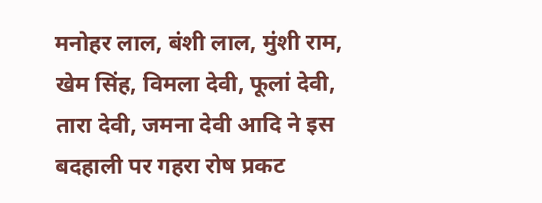मनोहर लाल, बंशी लाल, मुंशी राम, खेम सिंह, विमला देवी, फूलां देवी, तारा देवी, जमना देवी आदि ने इस बदहाली पर गहरा रोष प्रकट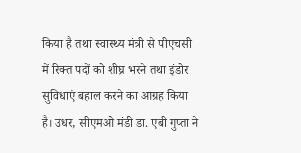किया है तथा स्वास्थ्य मंत्री से पीएचसी में रिक्त पदों को शीघ्र भरने तथा इंडोर सुविधाएं बहाल करने का आग्रह किया है। उधर, सीएमओ मंडी डा. एबी गुप्ता ने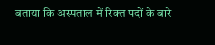बताया कि अस्पताल में रिक्त पदों के बारे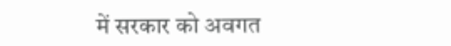में सरकार को अवगत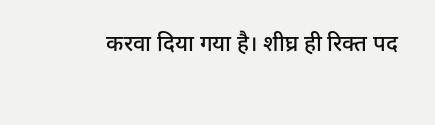करवा दिया गया है। शीघ्र ही रिक्त पद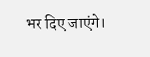भर दिए जाएंगे।